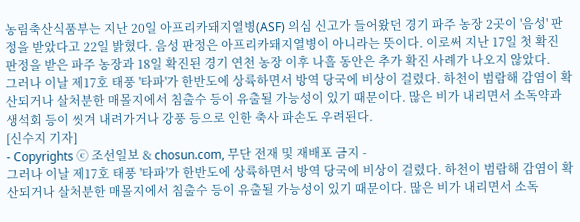농림축산식품부는 지난 20일 아프리카돼지열병(ASF) 의심 신고가 들어왔던 경기 파주 농장 2곳이 '음성' 판정을 받았다고 22일 밝혔다. 음성 판정은 아프리카돼지열병이 아니라는 뜻이다. 이로써 지난 17일 첫 확진 판정을 받은 파주 농장과 18일 확진된 경기 연천 농장 이후 나흘 동안은 추가 확진 사례가 나오지 않았다.
그러나 이날 제17호 태풍 '타파'가 한반도에 상륙하면서 방역 당국에 비상이 걸렸다. 하천이 범람해 감염이 확산되거나 살처분한 매몰지에서 침출수 등이 유출될 가능성이 있기 때문이다. 많은 비가 내리면서 소독약과 생석회 등이 씻겨 내려가거나 강풍 등으로 인한 축사 파손도 우려된다.
[신수지 기자]
- Copyrights ⓒ 조선일보 & chosun.com, 무단 전재 및 재배포 금지 -
그러나 이날 제17호 태풍 '타파'가 한반도에 상륙하면서 방역 당국에 비상이 걸렸다. 하천이 범람해 감염이 확산되거나 살처분한 매몰지에서 침출수 등이 유출될 가능성이 있기 때문이다. 많은 비가 내리면서 소독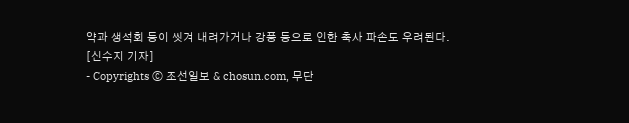약과 생석회 등이 씻겨 내려가거나 강풍 등으로 인한 축사 파손도 우려된다.
[신수지 기자]
- Copyrights ⓒ 조선일보 & chosun.com, 무단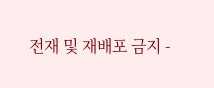전재 및 재배포 금지 -